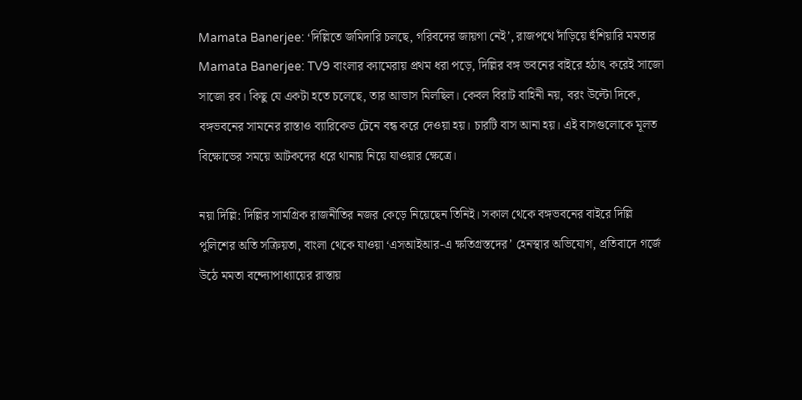Mamata Banerjee: ‘দিল্লিতে জমিদারি চলছে, গরিবদের জায়গা নেই’, রাজপথে দাঁড়িয়ে হুঁশিয়ারি মমতার
Mamata Banerjee: TV9 বাংলার ক্যামেরায় প্রথম ধরা পড়ে, দিল্লির বঙ্গ ভবনের বাইরে হঠাৎ করেই সাজো সাজো রব। কিছু যে একটা হতে চলেছে, তার আভাস মিলছিল। কেবল বিরাট বাহিনী নয়, বরং উল্টো দিকে, বঙ্গভবনের সামনের রাস্তাও ব্যারিকেড টেনে বন্ধ করে দেওয়া হয়। চারটি বাস আনা হয়। এই বাসগুলোকে মূলত বিক্ষোভের সময়ে আটকদের ধরে থানায় নিয়ে যাওয়ার ক্ষেত্রে।

নয়া দিল্লি: দিল্লির সামগ্রিক রাজনীতির নজর কেড়ে নিয়েছেন তিনিই। সকাল থেকে বঙ্গভবনের বাইরে দিল্লি পুলিশের অতি সক্রিয়তা, বাংলা থেকে যাওয়া ‘এসআইআর-এ ক্ষতিগ্রস্তদের’ হেনস্থার অভিযোগ, প্রতিবাদে গর্জে উঠে মমতা বন্দ্যোপাধ্যায়ের রাস্তায়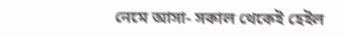নেমে আসা- সকাল থেকেই হেইল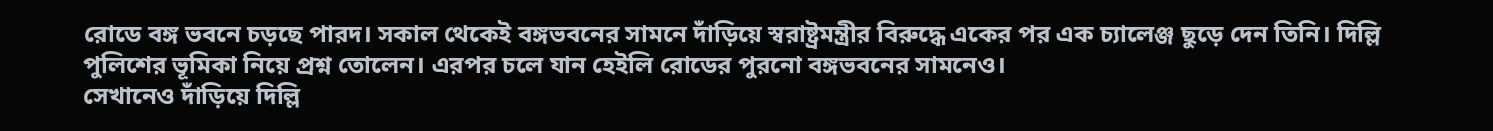রোডে বঙ্গ ভবনে চড়ছে পারদ। সকাল থেকেই বঙ্গভবনের সামনে দাঁড়িয়ে স্বরাষ্ট্রমন্ত্রীর বিরুদ্ধে একের পর এক চ্যালেঞ্জ ছুড়ে দেন তিনি। দিল্লি পুলিশের ভূমিকা নিয়ে প্রশ্ন তোলেন। এরপর চলে যান হেইলি রোডের পুরনো বঙ্গভবনের সামনেও।
সেখানেও দাঁড়িয়ে দিল্লি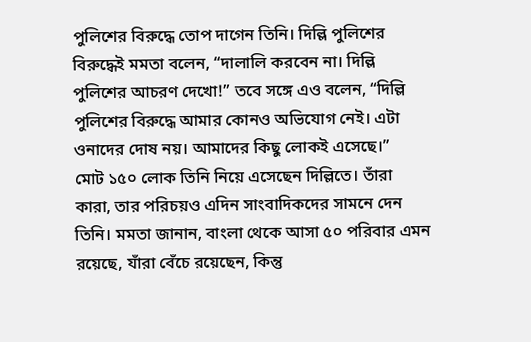পুলিশের বিরুদ্ধে তোপ দাগেন তিনি। দিল্লি পুলিশের বিরুদ্ধেই মমতা বলেন, “দালালি করবেন না। দিল্লি পুলিশের আচরণ দেখো!” তবে সঙ্গে এও বলেন, “দিল্লি পুলিশের বিরুদ্ধে আমার কোনও অভিযোগ নেই। এটা ওনাদের দোষ নয়। আমাদের কিছু লোকই এসেছে।”
মোট ১৫০ লোক তিনি নিয়ে এসেছেন দিল্লিতে। তাঁরা কারা, তার পরিচয়ও এদিন সাংবাদিকদের সামনে দেন তিনি। মমতা জানান, বাংলা থেকে আসা ৫০ পরিবার এমন রয়েছে, যাঁরা বেঁচে রয়েছেন, কিন্তু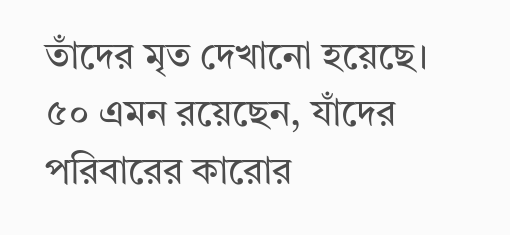তাঁদের মৃত দেখানো হয়েছে। ৫০ এমন রয়েছেন, যাঁদের পরিবারের কারোর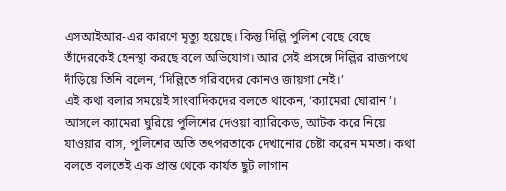এসআইআর-এর কারণে মৃত্যু হয়েছে। কিন্তু দিল্লি পুলিশ বেছে বেছে তাঁদেরকেই হেনস্থা করছে বলে অভিযোগ। আর সেই প্রসঙ্গে দিল্লির রাজপথে দাঁড়িয়ে তিনি বলেন, ‘দিল্লিতে গরিবদের কোনও জায়গা নেই।’
এই কথা বলার সময়েই সাংবাদিকদের বলতে থাকেন, ‘ক্যামেরা ঘোরান’। আসলে ক্যামেরা ঘুরিয়ে পুলিশের দেওয়া ব্যারিকেড, আটক করে নিয়ে যাওয়ার বাস, পুলিশের অতি তৎপরতাকে দেখানোর চেষ্টা করেন মমতা। কথা বলতে বলতেই এক প্রান্ত থেকে কার্যত ছুট লাগান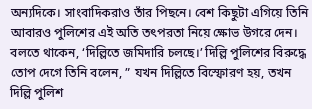অন্যদিকে। সাংবাদিকরাও তাঁর পিছনে। বেশ কিছুটা এগিয়ে তিনি আবারও পুলিশের এই অতি তৎপরতা নিয়ে ক্ষোভ উগরে দেন। বলতে থাকেন, ‘দিল্লিতে জমিদারি চলছে।’ দিল্লি পুলিশের বিরুদ্ধে তোপ দেগে তিনি বলেন, ” যখন দিল্লিতে বিস্ফোরণ হয়, তখন দিল্লি পুলিশ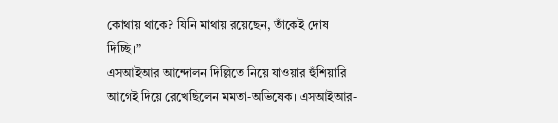কোথায় থাকে? যিনি মাথায় রয়েছেন, তাঁকেই দোষ দিচ্ছি।”
এসআইআর আন্দোলন দিল্লিতে নিয়ে যাওয়ার হুঁশিয়ারি আগেই দিয়ে রেখেছিলেন মমতা-অভিষেক। এসআইআর-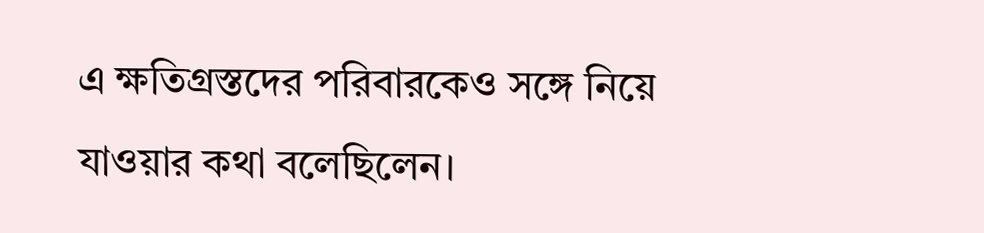এ ক্ষতিগ্রস্তদের পরিবারকেও সঙ্গে নিয়ে যাওয়ার কথা বলেছিলেন।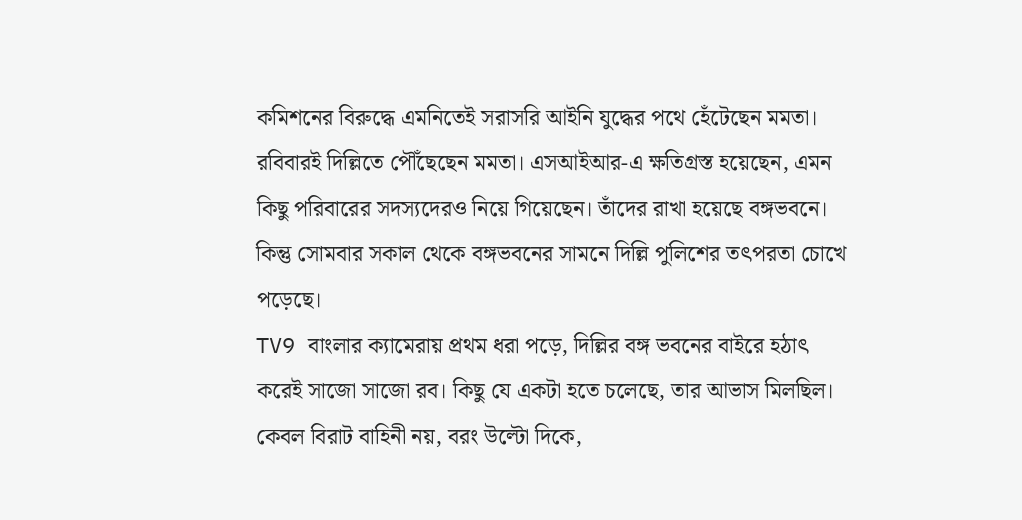কমিশনের বিরুদ্ধে এমনিতেই সরাসরি আইনি যুদ্ধের পথে হেঁটেছেন মমতা। রবিবারই দিল্লিতে পৌঁছেছেন মমতা। এসআইআর-এ ক্ষতিগ্রস্ত হয়েছেন, এমন কিছু পরিবারের সদস্যদেরও নিয়ে গিয়েছেন। তাঁদের রাখা হয়েছে বঙ্গভবনে। কিন্তু সোমবার সকাল থেকে বঙ্গভবনের সামনে দিল্লি পুলিশের তৎপরতা চোখে পড়েছে।
TV9 বাংলার ক্যামেরায় প্রথম ধরা পড়ে, দিল্লির বঙ্গ ভবনের বাইরে হঠাৎ করেই সাজো সাজো রব। কিছু যে একটা হতে চলেছে, তার আভাস মিলছিল। কেবল বিরাট বাহিনী নয়, বরং উল্টো দিকে,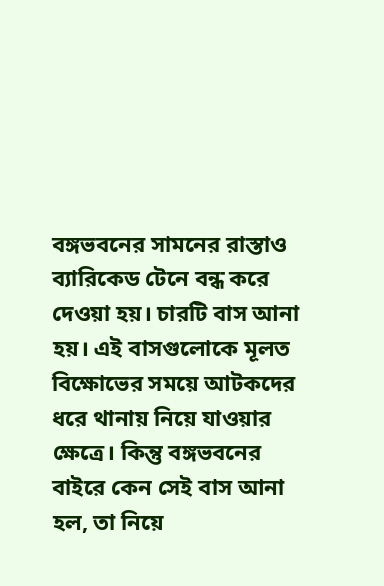বঙ্গভবনের সামনের রাস্তাও ব্যারিকেড টেনে বন্ধ করে দেওয়া হয়। চারটি বাস আনা হয়। এই বাসগুলোকে মূলত বিক্ষোভের সময়ে আটকদের ধরে থানায় নিয়ে যাওয়ার ক্ষেত্রে। কিন্তু বঙ্গভবনের বাইরে কেন সেই বাস আনা হল, তা নিয়ে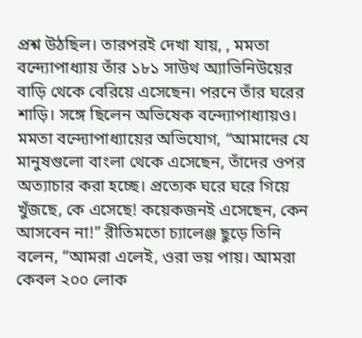প্রশ্ন উঠছিল। তারপরই দেখা যায়, , মমতা বন্দ্যোপাধ্যায় তাঁর ১৮১ সাউথ অ্যাভিনিউয়ের বাড়ি থেকে বেরিয়ে এসেছেন। পরনে তাঁর ঘরের শাড়ি। সঙ্গে ছিলেন অভিষেক বন্দ্যোপাধ্যায়ও।
মমতা বন্দ্যোপাধ্যায়ের অভিযোগ, “আমাদের যে মানুষগুলো বাংলা থেকে এসেছেন, তাঁদের ওপর অত্যাচার করা হচ্ছে। প্রত্যেক ঘরে ঘরে গিয়ে খুঁজছে, কে এসেছে! কয়েকজনই এসেছেন, কেন আসবেন না!” রীতিমতো চ্যালেঞ্জ ছুড়ে তিনি বলেন, “আমরা এলেই, ওরা ভয় পায়। আমরা কেবল ২০০ লোক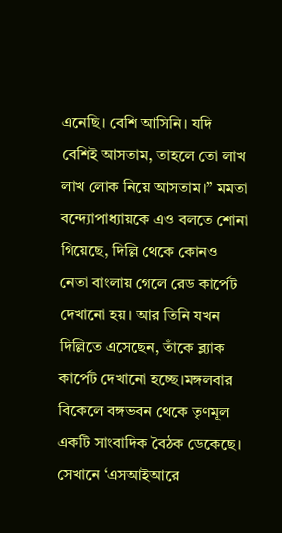এনেছি। বেশি আসিনি। যদি বেশিই আসতাম, তাহলে তো লাখ লাখ লোক নিয়ে আসতাম।” মমতা বন্দ্যোপাধ্যায়কে এও বলতে শোনা গিয়েছে, দিল্লি থেকে কোনও নেতা বাংলায় গেলে রেড কার্পেট দেখানো হয়। আর তিনি যখন দিল্লিতে এসেছেন, তাঁকে ব্ল্যাক কার্পেট দেখানো হচ্ছে।মঙ্গলবার বিকেলে বঙ্গভবন থেকে তৃণমূল একটি সাংবাদিক বৈঠক ডেকেছে। সেখানে ‘এসআইআরে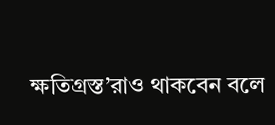ক্ষতিগ্রস্ত’রাও থাকবেন বলে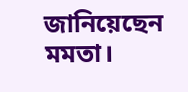জানিয়েছেন মমতা।